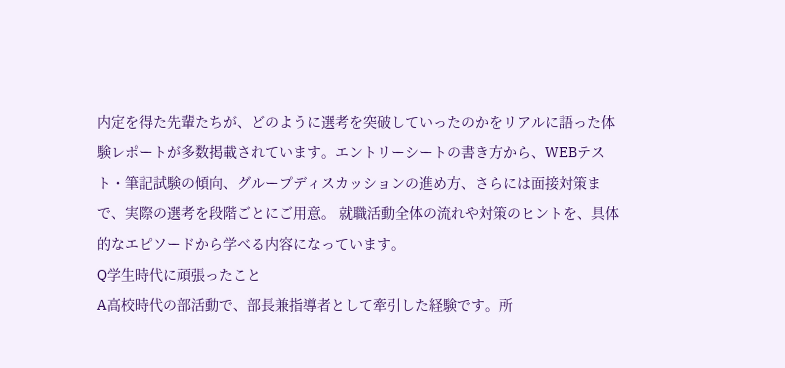内定を得た先輩たちが、どのように選考を突破していったのかをリアルに語った体験レポートが多数掲載されています。エントリーシートの書き方から、WEBテスト・筆記試験の傾向、グループディスカッションの進め方、さらには面接対策まで、実際の選考を段階ごとにご用意。 就職活動全体の流れや対策のヒントを、具体的なエピソードから学べる内容になっています。
Q学生時代に頑張ったこと
A高校時代の部活動で、部長兼指導者として牽引した経験です。所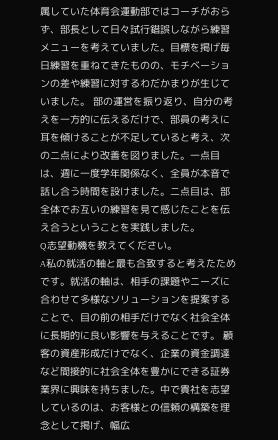属していた体育会運動部ではコーチがおらず、部長として日々試行錯誤しながら練習メニューを考えていました。目標を掲げ毎日練習を重ねてきたものの、モチベーションの差や練習に対するわだかまりが生じていました。 部の運営を振り返り、自分の考えを一方的に伝えるだけで、部員の考えに耳を傾けることが不足していると考え、次の二点により改善を図りました。一点目は、週に一度学年関係なく、全員が本音で話し合う時間を設けました。二点目は、部全体でお互いの練習を見て感じたことを伝え合うということを実践しました。
Q志望動機を教えてください。
A私の就活の軸と最も合致すると考えたためです。就活の軸は、相手の課題やニーズに合わせて多様なソリューションを提案することで、目の前の相手だけでなく社会全体に長期的に良い影響を与えることです。 顧客の資産形成だけでなく、企業の資金調達など間接的に社会全体を豊かにできる証券業界に興味を持ちました。中で貴社を志望しているのは、お客様との信頼の構築を理念として掲げ、幅広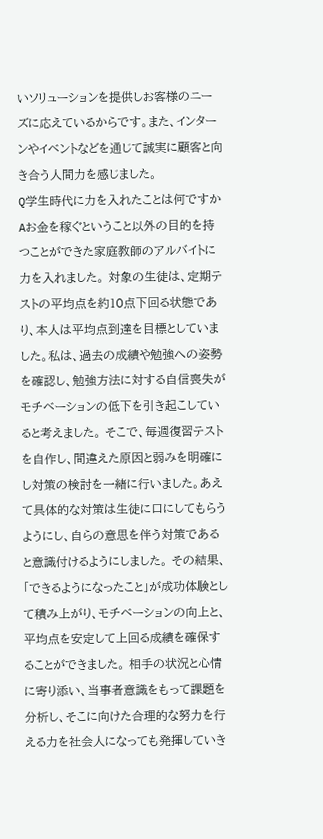いソリューションを提供しお客様のニーズに応えているからです。また、インターンやイベントなどを通じて誠実に顧客と向き合う人間力を感じました。
Q学生時代に力を入れたことは何ですか
Aお金を稼ぐということ以外の目的を持つことができた家庭教師のアルバイトに力を入れました。 対象の生徒は、定期テストの平均点を約10点下回る状態であり、本人は平均点到達を目標としていました。私は、過去の成績や勉強への姿勢を確認し、勉強方法に対する自信喪失がモチベーションの低下を引き起こしていると考えました。 そこで、毎週復習テストを自作し、間違えた原因と弱みを明確にし対策の検討を一緒に行いました。あえて具体的な対策は生徒に口にしてもらうようにし、自らの意思を伴う対策であると意識付けるようにしました。 その結果、「できるようになったこと」が成功体験として積み上がり、モチベーションの向上と、平均点を安定して上回る成績を確保することができました。 相手の状況と心情に寄り添い、当事者意識をもって課題を分析し、そこに向けた合理的な努力を行える力を社会人になっても発揮していき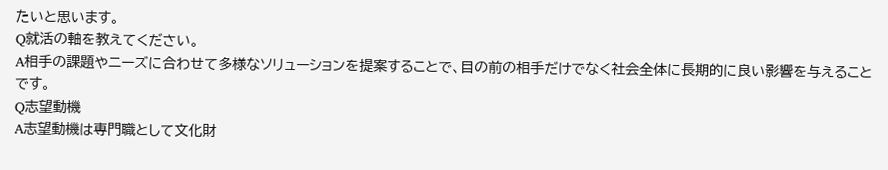たいと思います。
Q就活の軸を教えてください。
A相手の課題やニーズに合わせて多様なソリューションを提案することで、目の前の相手だけでなく社会全体に長期的に良い影響を与えることです。
Q志望動機
A志望動機は専門職として文化財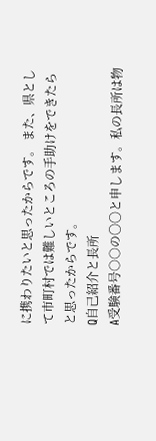に携わりたいと思ったからです。 また、県として市町村では難しいところの手助けをできたらと思ったからです。
Q自己紹介と長所
A受験番号○○の〇〇と申します。私の長所は物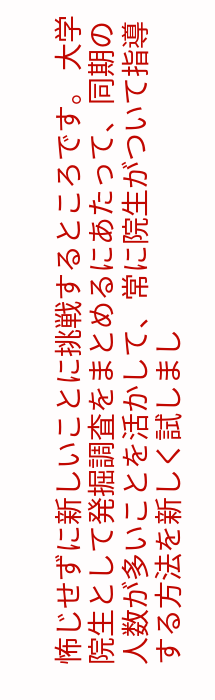怖じせずに新しいことに挑戦するところです。 大学院生として発掘調査をまとめるにあたって、同期の人数が多いことを活かして、常に院生がついて指導する方法を新しく試しまし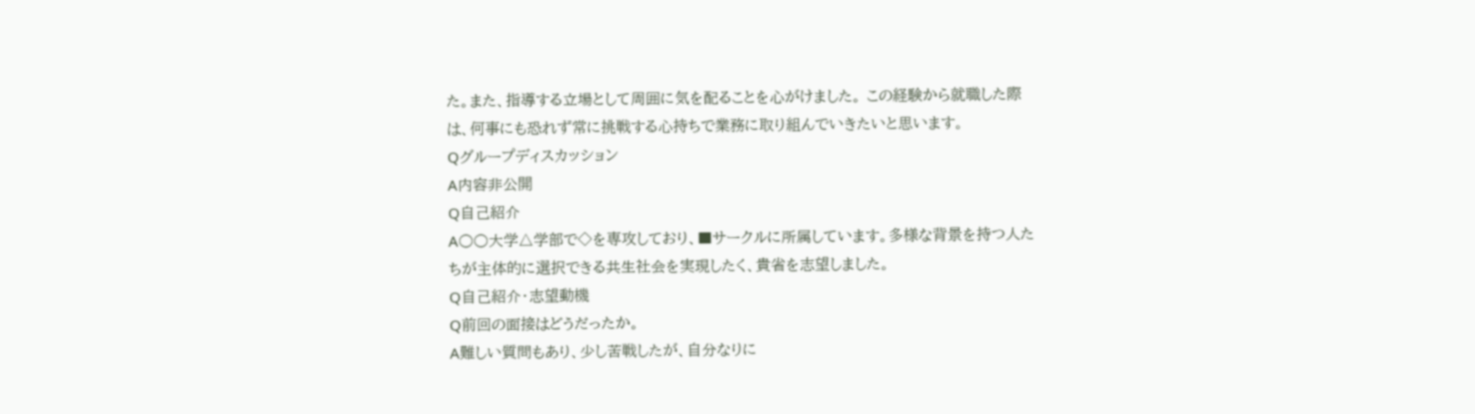た。また、指導する立場として周囲に気を配ることを心がけました。 この経験から就職した際は、何事にも恐れず常に挑戦する心持ちで業務に取り組んでいきたいと思います。
Qグループディスカッション
A内容非公開
Q自己紹介
A○○大学△学部で◇を専攻しており、■サークルに所属しています。多様な背景を持つ人たちが主体的に選択できる共生社会を実現したく、貴省を志望しました。
Q自己紹介・志望動機
Q前回の面接はどうだったか。
A難しい質問もあり、少し苦戦したが、自分なりに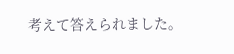考えて答えられました。